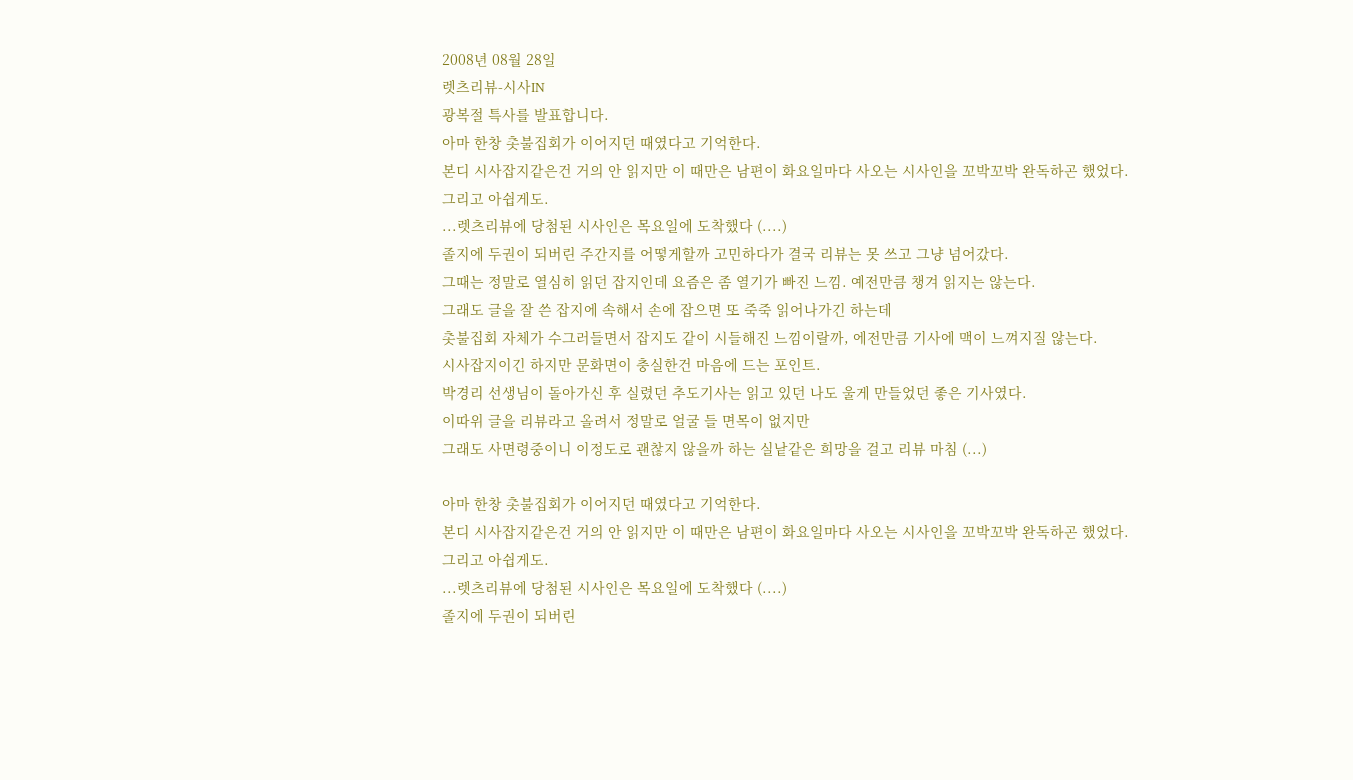2008년 08월 28일
렛츠리뷰-시사IN
광복절 특사를 발표합니다.
아마 한창 촛불집회가 이어지던 때였다고 기억한다.
본디 시사잡지같은건 거의 안 읽지만 이 때만은 남편이 화요일마다 사오는 시사인을 꼬박꼬박 완독하곤 했었다.
그리고 아쉽게도.
...렛츠리뷰에 당첨된 시사인은 목요일에 도착했다 (....)
졸지에 두권이 되버린 주간지를 어떻게할까 고민하다가 결국 리뷰는 못 쓰고 그냥 넘어갔다.
그때는 정말로 열심히 읽던 잡지인데 요즘은 좀 열기가 빠진 느낌. 예전만큼 챙겨 읽지는 않는다.
그래도 글을 잘 쓴 잡지에 속해서 손에 잡으면 또 죽죽 읽어나가긴 하는데
촛불집회 자체가 수그러들면서 잡지도 같이 시들해진 느낌이랄까, 에전만큼 기사에 맥이 느껴지질 않는다.
시사잡지이긴 하지만 문화면이 충실한건 마음에 드는 포인트.
박경리 선생님이 돌아가신 후 실렸던 추도기사는 읽고 있던 나도 울게 만들었던 좋은 기사였다.
이따위 글을 리뷰라고 올려서 정말로 얼굴 들 면목이 없지만
그래도 사면령중이니 이정도로 괜찮지 않을까 하는 실낱같은 희망을 걸고 리뷰 마침 (...)

아마 한창 촛불집회가 이어지던 때였다고 기억한다.
본디 시사잡지같은건 거의 안 읽지만 이 때만은 남편이 화요일마다 사오는 시사인을 꼬박꼬박 완독하곤 했었다.
그리고 아쉽게도.
...렛츠리뷰에 당첨된 시사인은 목요일에 도착했다 (....)
졸지에 두권이 되버린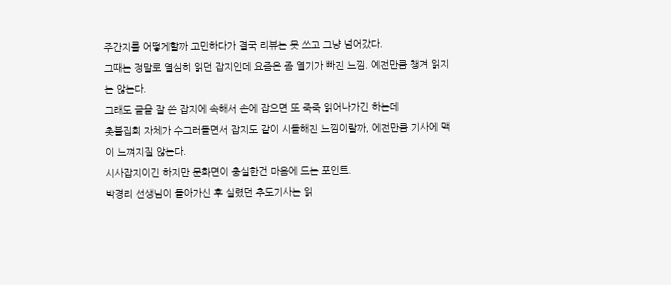주간지를 어떻게할까 고민하다가 결국 리뷰는 못 쓰고 그냥 넘어갔다.
그때는 정말로 열심히 읽던 잡지인데 요즘은 좀 열기가 빠진 느낌. 예전만큼 챙겨 읽지는 않는다.
그래도 글을 잘 쓴 잡지에 속해서 손에 잡으면 또 죽죽 읽어나가긴 하는데
촛불집회 자체가 수그러들면서 잡지도 같이 시들해진 느낌이랄까, 에전만큼 기사에 맥이 느껴지질 않는다.
시사잡지이긴 하지만 문화면이 충실한건 마음에 드는 포인트.
박경리 선생님이 돌아가신 후 실렸던 추도기사는 읽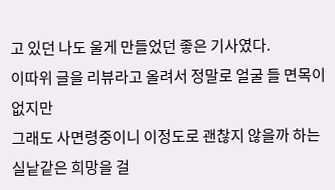고 있던 나도 울게 만들었던 좋은 기사였다.
이따위 글을 리뷰라고 올려서 정말로 얼굴 들 면목이 없지만
그래도 사면령중이니 이정도로 괜찮지 않을까 하는 실낱같은 희망을 걸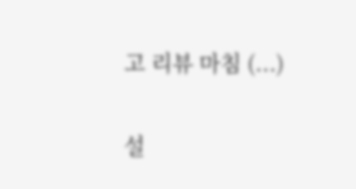고 리뷰 마침 (...)

설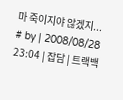마 죽이지야 않겠지...
# by | 2008/08/28 23:04 | 잡담 | 트랙백